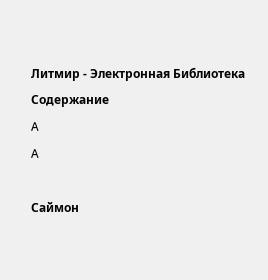Литмир - Электронная Библиотека
Содержание
A
A

Саймон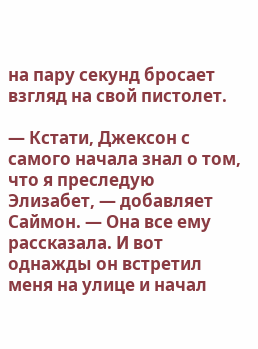на пару секунд бросает взгляд на свой пистолет.

— Кстати, Джексон с самого начала знал о том, что я преследую Элизабет, — добавляет Саймон. — Она все ему рассказала. И вот однажды он встретил меня на улице и начал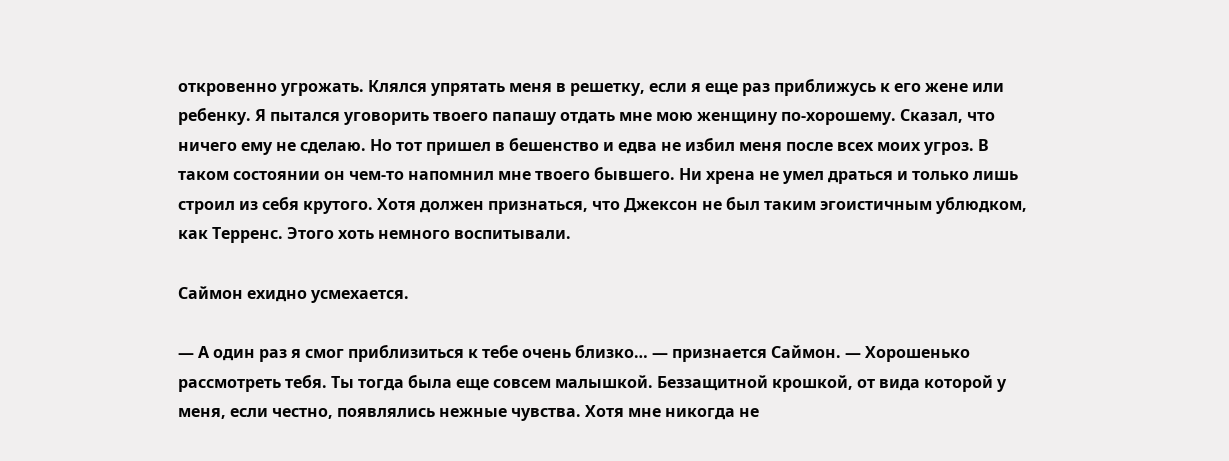откровенно угрожать. Клялся упрятать меня в решетку, если я еще раз приближусь к его жене или ребенку. Я пытался уговорить твоего папашу отдать мне мою женщину по-хорошему. Сказал, что ничего ему не сделаю. Но тот пришел в бешенство и едва не избил меня после всех моих угроз. В таком состоянии он чем-то напомнил мне твоего бывшего. Ни хрена не умел драться и только лишь строил из себя крутого. Хотя должен признаться, что Джексон не был таким эгоистичным ублюдком, как Терренс. Этого хоть немного воспитывали.

Саймон ехидно усмехается.

— А один раз я смог приблизиться к тебе очень близко… — признается Саймон. — Хорошенько рассмотреть тебя. Ты тогда была еще совсем малышкой. Беззащитной крошкой, от вида которой у меня, если честно, появлялись нежные чувства. Хотя мне никогда не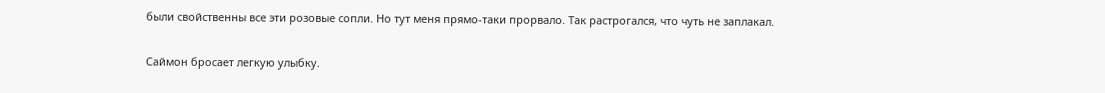были свойственны все эти розовые сопли. Но тут меня прямо-таки прорвало. Так растрогался, что чуть не заплакал.

Саймон бросает легкую улыбку.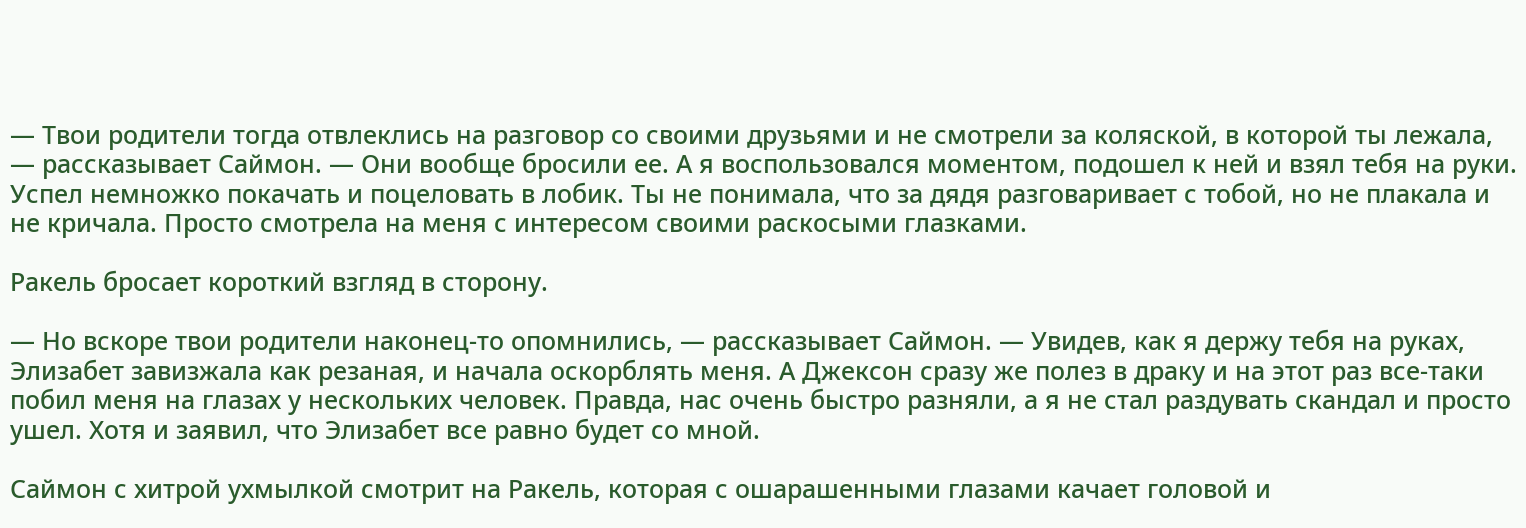— Твои родители тогда отвлеклись на разговор со своими друзьями и не смотрели за коляской, в которой ты лежала, — рассказывает Саймон. — Они вообще бросили ее. А я воспользовался моментом, подошел к ней и взял тебя на руки. Успел немножко покачать и поцеловать в лобик. Ты не понимала, что за дядя разговаривает с тобой, но не плакала и не кричала. Просто смотрела на меня с интересом своими раскосыми глазками.

Ракель бросает короткий взгляд в сторону.

— Но вскоре твои родители наконец-то опомнились, — рассказывает Саймон. — Увидев, как я держу тебя на руках, Элизабет завизжала как резаная, и начала оскорблять меня. А Джексон сразу же полез в драку и на этот раз все-таки побил меня на глазах у нескольких человек. Правда, нас очень быстро разняли, а я не стал раздувать скандал и просто ушел. Хотя и заявил, что Элизабет все равно будет со мной.

Саймон с хитрой ухмылкой смотрит на Ракель, которая с ошарашенными глазами качает головой и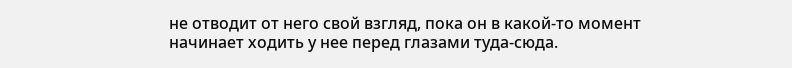не отводит от него свой взгляд, пока он в какой-то момент начинает ходить у нее перед глазами туда-сюда.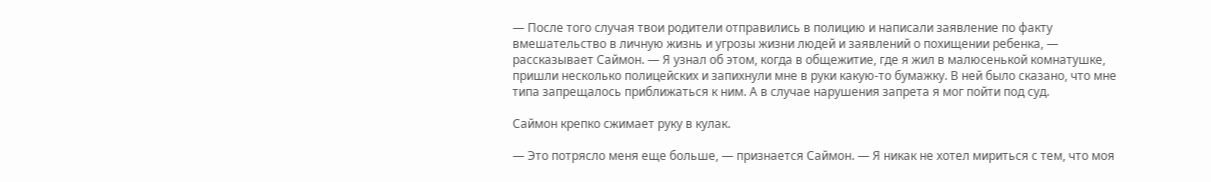— После того случая твои родители отправились в полицию и написали заявление по факту вмешательство в личную жизнь и угрозы жизни людей и заявлений о похищении ребенка, — рассказывает Саймон. — Я узнал об этом, когда в общежитие, где я жил в малюсенькой комнатушке, пришли несколько полицейских и запихнули мне в руки какую-то бумажку. В ней было сказано, что мне типа запрещалось приближаться к ним. А в случае нарушения запрета я мог пойти под суд.

Саймон крепко сжимает руку в кулак.

— Это потрясло меня еще больше, — признается Саймон. — Я никак не хотел мириться с тем, что моя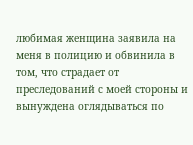любимая женщина заявила на меня в полицию и обвинила в том, что страдает от преследований с моей стороны и вынуждена оглядываться по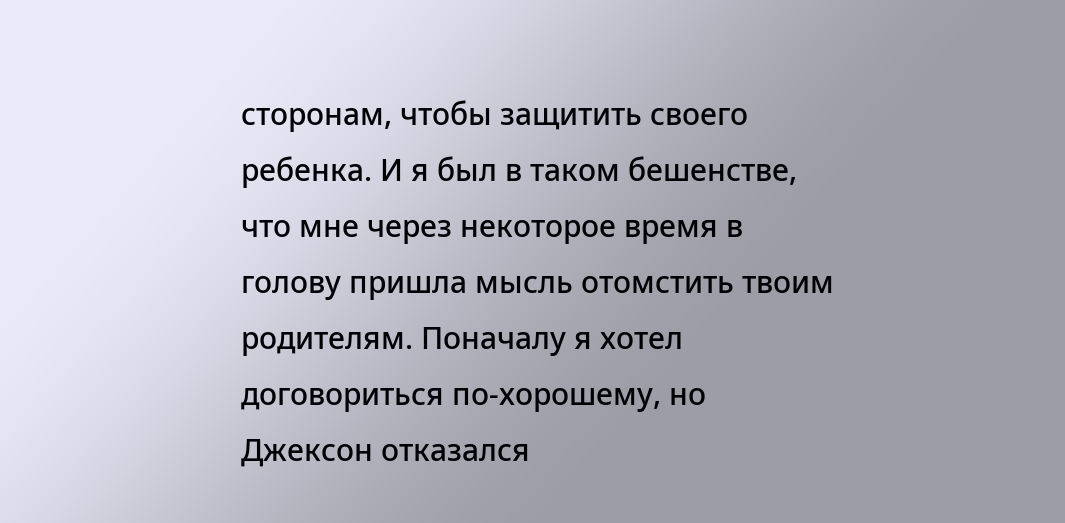сторонам, чтобы защитить своего ребенка. И я был в таком бешенстве, что мне через некоторое время в голову пришла мысль отомстить твоим родителям. Поначалу я хотел договориться по-хорошему, но Джексон отказался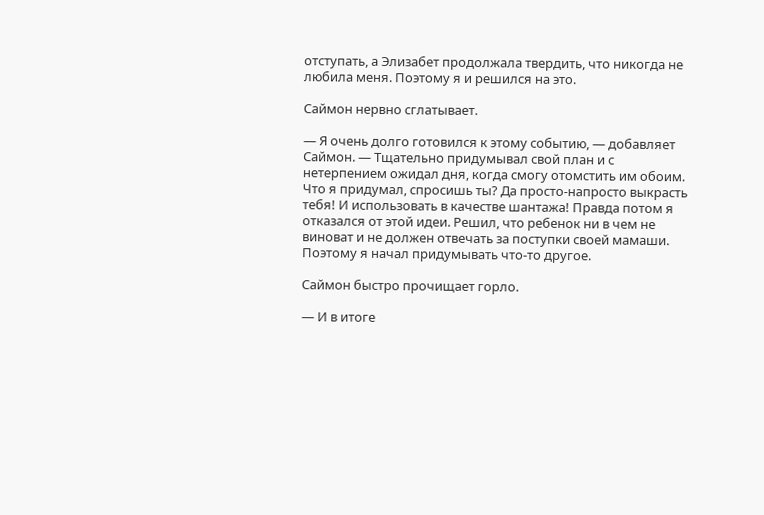отступать, а Элизабет продолжала твердить, что никогда не любила меня. Поэтому я и решился на это.

Саймон нервно сглатывает.

— Я очень долго готовился к этому событию, — добавляет Саймон. — Тщательно придумывал свой план и с нетерпением ожидал дня, когда смогу отомстить им обоим. Что я придумал, спросишь ты? Да просто-напросто выкрасть тебя! И использовать в качестве шантажа! Правда потом я отказался от этой идеи. Решил, что ребенок ни в чем не виноват и не должен отвечать за поступки своей мамаши. Поэтому я начал придумывать что-то другое.

Саймон быстро прочищает горло.

— И в итоге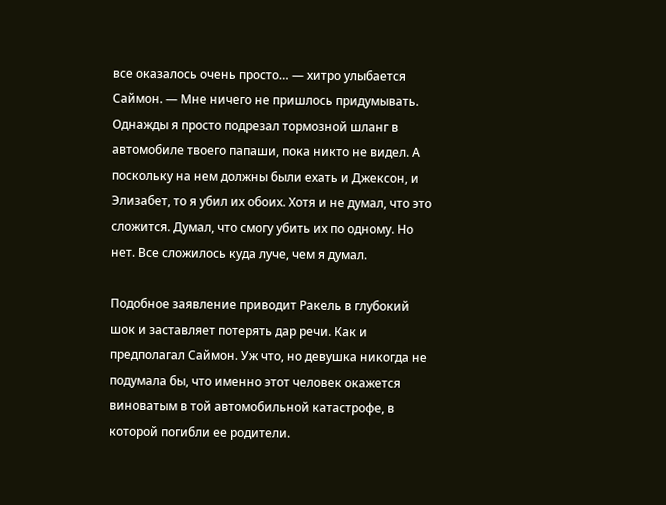все оказалось очень просто… — хитро улыбается Саймон. — Мне ничего не пришлось придумывать. Однажды я просто подрезал тормозной шланг в автомобиле твоего папаши, пока никто не видел. А поскольку на нем должны были ехать и Джексон, и Элизабет, то я убил их обоих. Хотя и не думал, что это сложится. Думал, что смогу убить их по одному. Но нет. Все сложилось куда луче, чем я думал.

Подобное заявление приводит Ракель в глубокий шок и заставляет потерять дар речи. Как и предполагал Саймон. Уж что, но девушка никогда не подумала бы, что именно этот человек окажется виноватым в той автомобильной катастрофе, в которой погибли ее родители.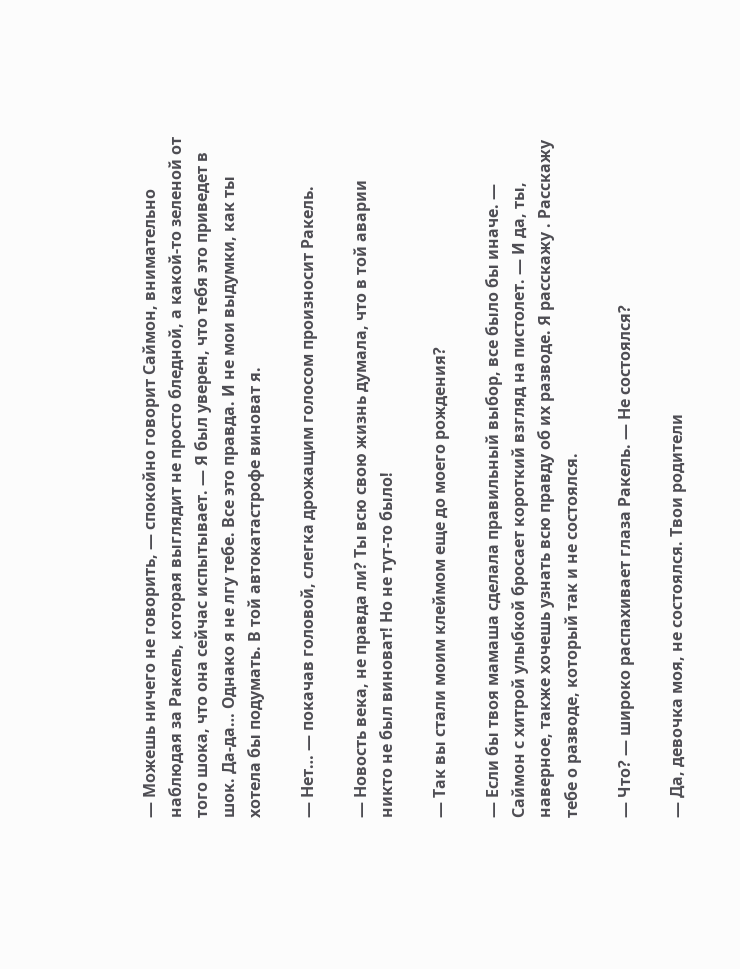— Можешь ничего не говорить, — спокойно говорит Саймон, внимательно наблюдая за Ракель, которая выглядит не просто бледной, а какой-то зеленой от того шока, что она сейчас испытывает. — Я был уверен, что тебя это приведет в шок. Да-да… Однако я не лгу тебе. Все это правда. И не мои выдумки, как ты хотела бы подумать. В той автокатастрофе виноват я.

— Нет… — покачав головой, слегка дрожащим голосом произносит Ракель.

— Новость века, не правда ли? Ты всю свою жизнь думала, что в той аварии никто не был виноват! Но не тут-то было!

— Так вы стали моим клеймом еще до моего рождения?

— Если бы твоя мамаша сделала правильный выбор, все было бы иначе. — Саймон с хитрой улыбкой бросает короткий взгляд на пистолет. — И да, ты, наверное, также хочешь узнать всю правду об их разводе. Я расскажу . Расскажу тебе о разводе, который так и не состоялся.

— Что? — широко распахивает глаза Ракель. — Не состоялся?

— Да, девочка моя, не состоялся. Твои родители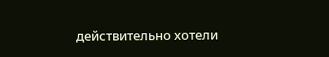действительно хотели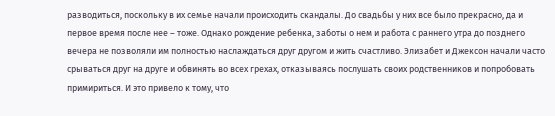разводиться, поскольку в их семье начали происходить скандалы. До свадьбы у них все было прекрасно, да и первое время после нее – тоже. Однако рождение ребенка, заботы о нем и работа с раннего утра до позднего вечера не позволяли им полностью наслаждаться друг другом и жить счастливо. Элизабет и Джексон начали часто срываться друг на друге и обвинять во всех грехах, отказываясь послушать своих родственников и попробовать примириться. И это привело к тому, что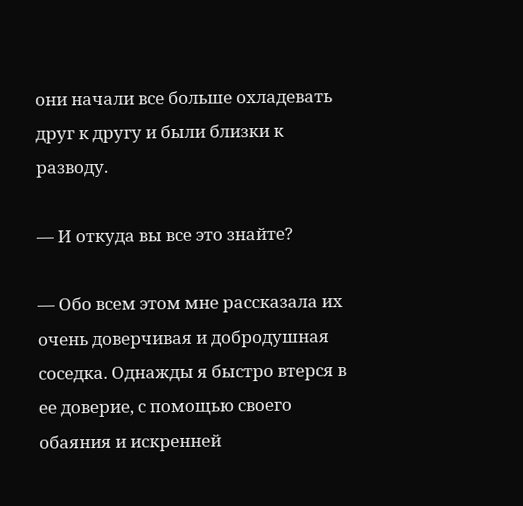они начали все больше охладевать друг к другу и были близки к разводу.

— И откуда вы все это знайте?

— Обо всем этом мне рассказала их очень доверчивая и добродушная соседка. Однажды я быстро втерся в ее доверие, с помощью своего обаяния и искренней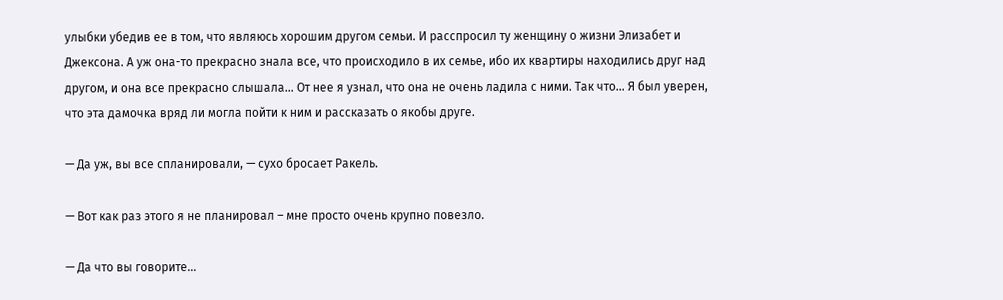улыбки убедив ее в том, что являюсь хорошим другом семьи. И расспросил ту женщину о жизни Элизабет и Джексона. А уж она-то прекрасно знала все, что происходило в их семье, ибо их квартиры находились друг над другом, и она все прекрасно слышала… От нее я узнал, что она не очень ладила с ними. Так что… Я был уверен, что эта дамочка вряд ли могла пойти к ним и рассказать о якобы друге.

— Да уж, вы все спланировали, — сухо бросает Ракель.

— Вот как раз этого я не планировал – мне просто очень крупно повезло.

— Да что вы говорите…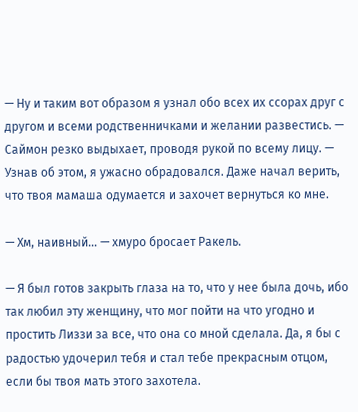— Ну и таким вот образом я узнал обо всех их ссорах друг с другом и всеми родственничками и желании развестись. — Саймон резко выдыхает, проводя рукой по всему лицу. — Узнав об этом, я ужасно обрадовался. Даже начал верить, что твоя мамаша одумается и захочет вернуться ко мне.

— Хм, наивный… — хмуро бросает Ракель.

— Я был готов закрыть глаза на то, что у нее была дочь, ибо так любил эту женщину, что мог пойти на что угодно и простить Лиззи за все, что она со мной сделала. Да, я бы с радостью удочерил тебя и стал тебе прекрасным отцом, если бы твоя мать этого захотела.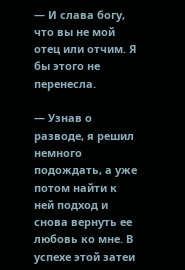— И слава богу, что вы не мой отец или отчим. Я бы этого не перенесла.

— Узнав о разводе, я решил немного подождать, а уже потом найти к ней подход и снова вернуть ее любовь ко мне. В успехе этой затеи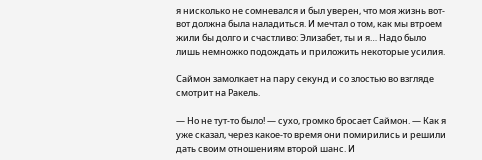я нисколько не сомневался и был уверен, что моя жизнь вот-вот должна была наладиться. И мечтал о том, как мы втроем жили бы долго и счастливо: Элизабет, ты и я… Надо было лишь немножко подождать и приложить некоторые усилия.

Саймон замолкает на пару секунд и со злостью во взгляде смотрит на Ракель.

— Но не тут-то было! — сухо, громко бросает Саймон. — Как я уже сказал, через какое-то время они помирились и решили дать своим отношениям второй шанс. И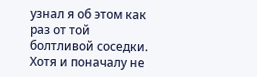узнал я об этом как раз от той болтливой соседки. Хотя и поначалу не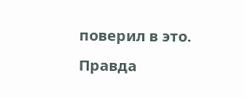поверил в это. Правда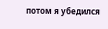потом я убедился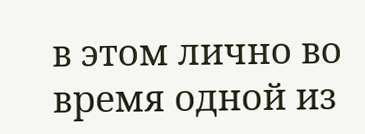в этом лично во время одной из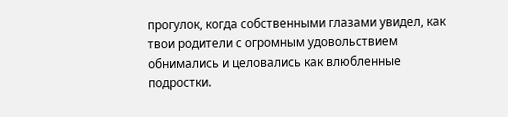прогулок, когда собственными глазами увидел, как твои родители с огромным удовольствием обнимались и целовались как влюбленные подростки.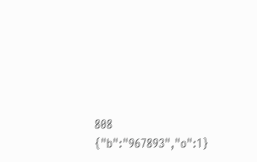808
{"b":"967893","o":1}